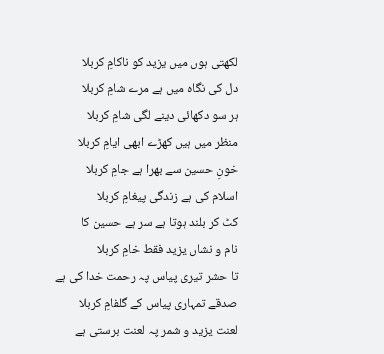لکھتی ہوں میں یزید کو ناکامِ کربلا
دل کی نگاہ میں ہے مرے شامِ کربلا
ہر سو دکھائی دینے لگی شامِ کربلا
منظر میں ہیں کھڑے ابھی ایامِ کربلا
خونِ حسین سے بھرا ہے جامِ کربلا
اسلام کی ہے زندگی پیغامِ کربلا
کٹ کر بلند ہوتا ہے سر ہے حسین کا
نام و نشاں یزید فقط خامِ کربلا
تا حشر تیری پیاس پہ رحمت خدا کی ہے
صدقے تمہاری پیاس کے گلفامِ کربلا
لعنت یزید و شمر پہ لعنت برستی ہے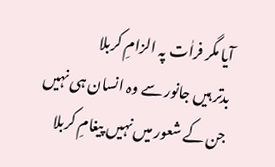آیا مگر فراٰت پہ الزامِ کربلا
بدتر ہیں جانور سے وہ انسان ہی نہیں
جن کے شعور میں نہیں پیغامِ کربلا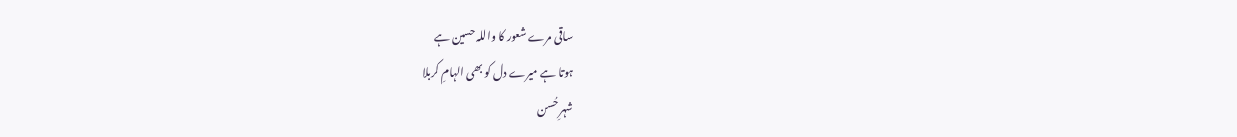ساقی مرے شعور کا واللہ حسین ہے
ہوتا ہے میرے دل کو بھی الہامِ کربلا
شہرِ حُسن